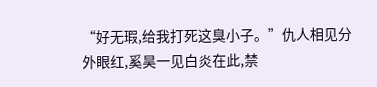“好无瑕,给我打死这臭小子。”仇人相见分外眼红,奚昊一见白炎在此,禁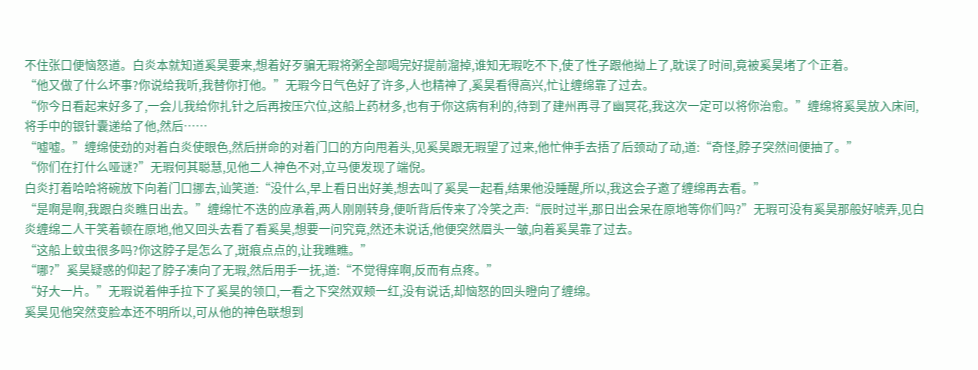不住张口便恼怒道。白炎本就知道奚昊要来,想着好歹骗无瑕将粥全部喝完好提前溜掉,谁知无瑕吃不下,使了性子跟他拗上了,耽误了时间,竟被奚昊堵了个正着。
“他又做了什么坏事?你说给我听,我替你打他。”无瑕今日气色好了许多,人也精神了,奚昊看得高兴,忙让缠绵靠了过去。
“你今日看起来好多了,一会儿我给你扎针之后再按压穴位,这船上药材多,也有于你这病有利的,待到了建州再寻了幽冥花,我这次一定可以将你治愈。”缠绵将奚昊放入床间,将手中的银针囊递给了他,然后……
“嘘嘘。”缠绵使劲的对着白炎使眼色,然后拼命的对着门口的方向甩着头,见奚昊跟无瑕望了过来,他忙伸手去捂了后颈动了动,道:“奇怪,脖子突然间便抽了。”
“你们在打什么哑谜?”无瑕何其聪慧,见他二人神色不对,立马便发现了端倪。
白炎打着哈哈将碗放下向着门口挪去,讪笑道:“没什么,早上看日出好美,想去叫了奚昊一起看,结果他没睡醒,所以,我这会子邀了缠绵再去看。”
“是啊是啊,我跟白炎瞧日出去。”缠绵忙不迭的应承着,两人刚刚转身,便听背后传来了冷笑之声:“辰时过半,那日出会呆在原地等你们吗?”无瑕可没有奚昊那般好唬弄,见白炎缠绵二人干笑着顿在原地,他又回头去看了看奚昊,想要一问究竟,然还未说话,他便突然眉头一皱,向着奚昊靠了过去。
“这船上蚊虫很多吗?你这脖子是怎么了,斑痕点点的,让我瞧瞧。”
“哪?”奚昊疑惑的仰起了脖子凑向了无瑕,然后用手一抚,道:“不觉得痒啊,反而有点疼。”
“好大一片。”无瑕说着伸手拉下了奚昊的领口,一看之下突然双颊一红,没有说话,却恼怒的回头瞪向了缠绵。
奚昊见他突然变脸本还不明所以,可从他的神色联想到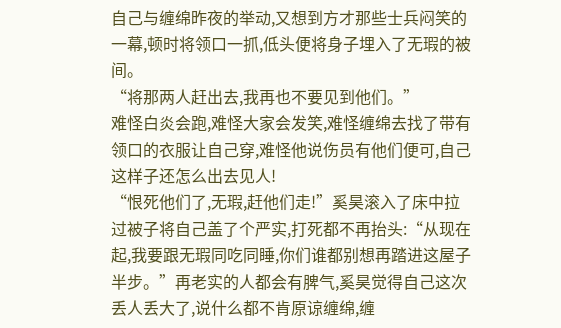自己与缠绵昨夜的举动,又想到方才那些士兵闷笑的一幕,顿时将领口一抓,低头便将身子埋入了无瑕的被间。
“将那两人赶出去,我再也不要见到他们。”
难怪白炎会跑,难怪大家会发笑,难怪缠绵去找了带有领口的衣服让自己穿,难怪他说伤员有他们便可,自己这样子还怎么出去见人!
“恨死他们了,无瑕,赶他们走!”奚昊滚入了床中拉过被子将自己盖了个严实,打死都不再抬头:“从现在起,我要跟无瑕同吃同睡,你们谁都别想再踏进这屋子半步。”再老实的人都会有脾气,奚昊觉得自己这次丢人丢大了,说什么都不肯原谅缠绵,缠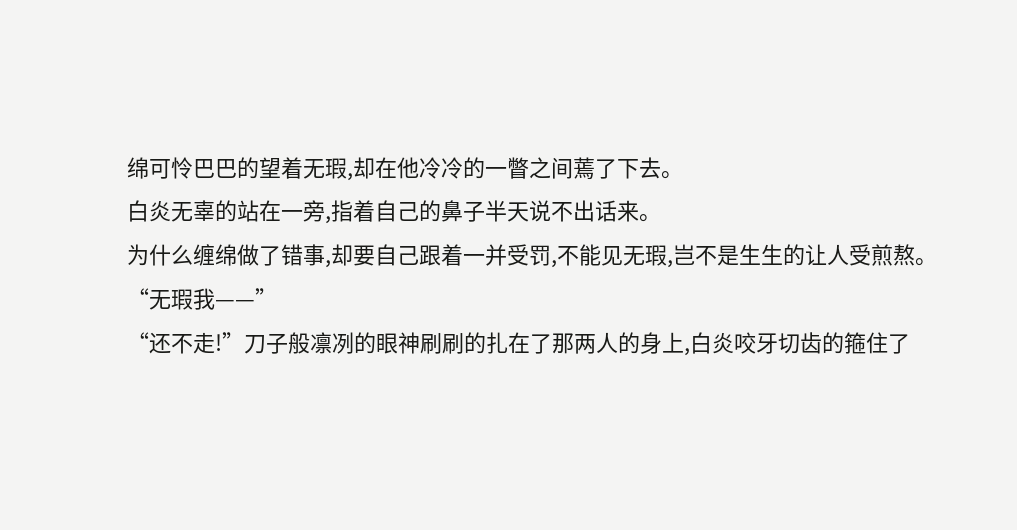绵可怜巴巴的望着无瑕,却在他冷冷的一瞥之间蔫了下去。
白炎无辜的站在一旁,指着自己的鼻子半天说不出话来。
为什么缠绵做了错事,却要自己跟着一并受罚,不能见无瑕,岂不是生生的让人受煎熬。
“无瑕我——”
“还不走!”刀子般凛冽的眼神刷刷的扎在了那两人的身上,白炎咬牙切齿的箍住了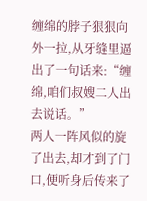缠绵的脖子狠狠向外一拉,从牙缝里逼出了一句话来:“缠绵,咱们叔嫂二人出去说话。”
两人一阵风似的旋了出去,却才到了门口,便听身后传来了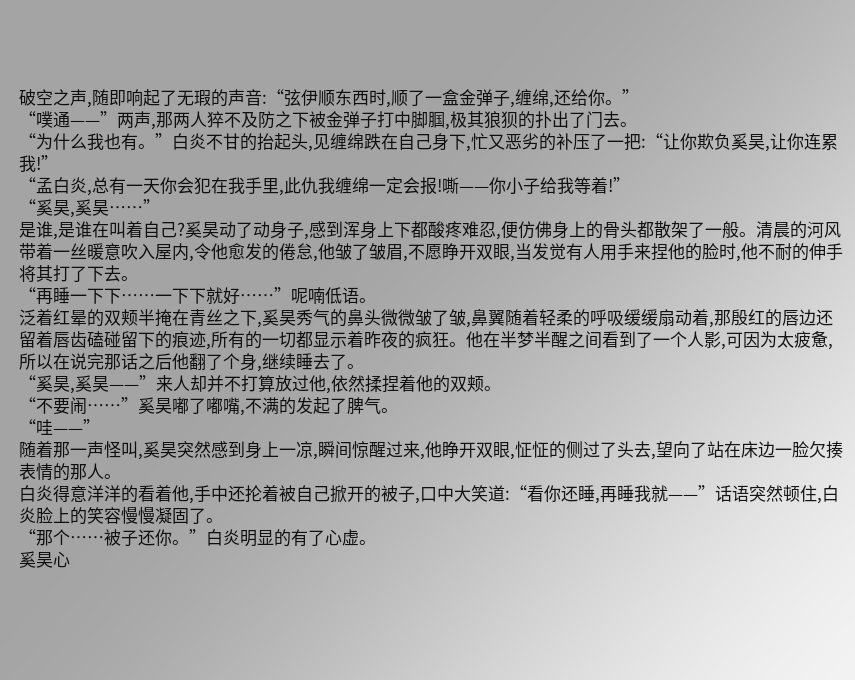破空之声,随即响起了无瑕的声音:“弦伊顺东西时,顺了一盒金弹子,缠绵,还给你。”
“噗通——”两声,那两人猝不及防之下被金弹子打中脚腘,极其狼狈的扑出了门去。
“为什么我也有。”白炎不甘的抬起头,见缠绵跌在自己身下,忙又恶劣的补压了一把:“让你欺负奚昊,让你连累我!”
“孟白炎,总有一天你会犯在我手里,此仇我缠绵一定会报!嘶——你小子给我等着!”
“奚昊,奚昊……”
是谁,是谁在叫着自己?奚昊动了动身子,感到浑身上下都酸疼难忍,便仿佛身上的骨头都散架了一般。清晨的河风带着一丝暖意吹入屋内,令他愈发的倦怠,他皱了皱眉,不愿睁开双眼,当发觉有人用手来捏他的脸时,他不耐的伸手将其打了下去。
“再睡一下下……一下下就好……”呢喃低语。
泛着红晕的双颊半掩在青丝之下,奚昊秀气的鼻头微微皱了皱,鼻翼随着轻柔的呼吸缓缓扇动着,那殷红的唇边还留着唇齿磕碰留下的痕迹,所有的一切都显示着昨夜的疯狂。他在半梦半醒之间看到了一个人影,可因为太疲惫,所以在说完那话之后他翻了个身,继续睡去了。
“奚昊,奚昊——”来人却并不打算放过他,依然揉捏着他的双颊。
“不要闹……”奚昊嘟了嘟嘴,不满的发起了脾气。
“哇——”
随着那一声怪叫,奚昊突然感到身上一凉,瞬间惊醒过来,他睁开双眼,怔怔的侧过了头去,望向了站在床边一脸欠揍表情的那人。
白炎得意洋洋的看着他,手中还抡着被自己掀开的被子,口中大笑道:“看你还睡,再睡我就——”话语突然顿住,白炎脸上的笑容慢慢凝固了。
“那个……被子还你。”白炎明显的有了心虚。
奚昊心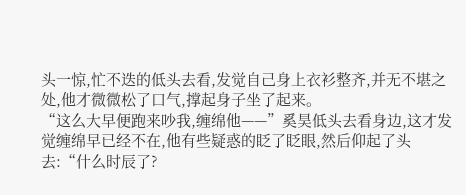头一惊,忙不迭的低头去看,发觉自己身上衣衫整齐,并无不堪之处,他才微微松了口气,撑起身子坐了起来。
“这么大早便跑来吵我,缠绵他——”奚昊低头去看身边,这才发觉缠绵早已经不在,他有些疑惑的眨了眨眼,然后仰起了头去:“什么时辰了?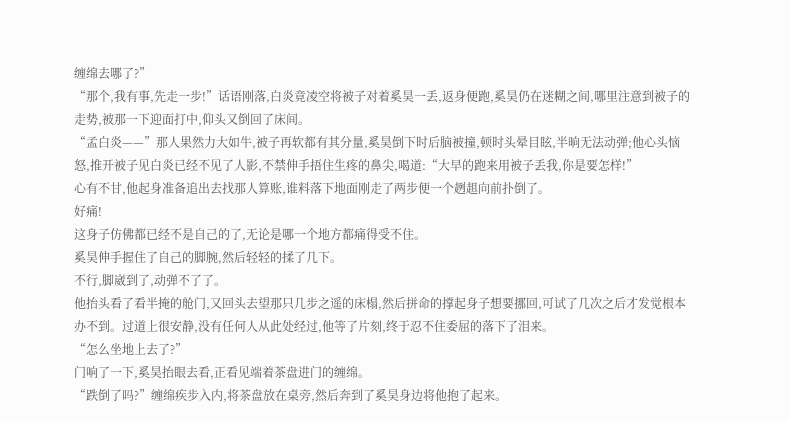缠绵去哪了?”
“那个,我有事,先走一步!”话语刚落,白炎竟凌空将被子对着奚昊一丢,返身便跑,奚昊仍在迷糊之间,哪里注意到被子的走势,被那一下迎面打中,仰头又倒回了床间。
“孟白炎——”那人果然力大如牛,被子再软都有其分量,奚昊倒下时后脑被撞,顿时头晕目眩,半晌无法动弹;他心头恼怒,推开被子见白炎已经不见了人影,不禁伸手捂住生疼的鼻尖,喝道:“大早的跑来用被子丢我,你是要怎样!”
心有不甘,他起身准备追出去找那人算账,谁料落下地面刚走了两步便一个趔趄向前扑倒了。
好痛!
这身子仿佛都已经不是自己的了,无论是哪一个地方都痛得受不住。
奚昊伸手握住了自己的脚腕,然后轻轻的揉了几下。
不行,脚崴到了,动弹不了了。
他抬头看了看半掩的舱门,又回头去望那只几步之遥的床榻,然后拼命的撑起身子想要挪回,可试了几次之后才发觉根本办不到。过道上很安静,没有任何人从此处经过,他等了片刻,终于忍不住委屈的落下了泪来。
“怎么坐地上去了?”
门响了一下,奚昊抬眼去看,正看见端着茶盘进门的缠绵。
“跌倒了吗?”缠绵疾步入内,将茶盘放在桌旁,然后奔到了奚昊身边将他抱了起来。